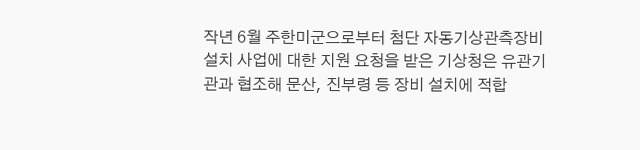작년 6월 주한미군으로부터 첨단 자동기상관측장비 설치 사업에 대한 지원 요청을 받은 기상청은 유관기관과 협조해 문산, 진부령 등 장비 설치에 적합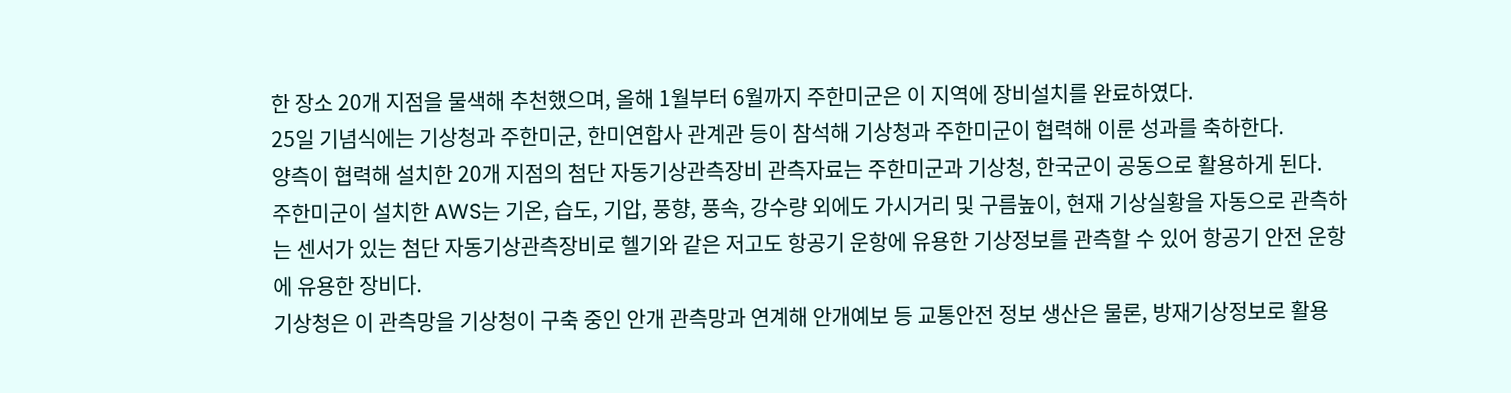한 장소 20개 지점을 물색해 추천했으며, 올해 1월부터 6월까지 주한미군은 이 지역에 장비설치를 완료하였다.
25일 기념식에는 기상청과 주한미군, 한미연합사 관계관 등이 참석해 기상청과 주한미군이 협력해 이룬 성과를 축하한다.
양측이 협력해 설치한 20개 지점의 첨단 자동기상관측장비 관측자료는 주한미군과 기상청, 한국군이 공동으로 활용하게 된다.
주한미군이 설치한 AWS는 기온, 습도, 기압, 풍향, 풍속, 강수량 외에도 가시거리 및 구름높이, 현재 기상실황을 자동으로 관측하는 센서가 있는 첨단 자동기상관측장비로 헬기와 같은 저고도 항공기 운항에 유용한 기상정보를 관측할 수 있어 항공기 안전 운항에 유용한 장비다.
기상청은 이 관측망을 기상청이 구축 중인 안개 관측망과 연계해 안개예보 등 교통안전 정보 생산은 물론, 방재기상정보로 활용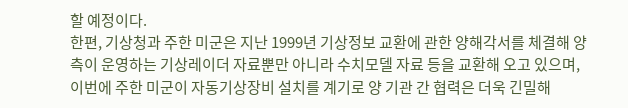할 예정이다.
한편, 기상청과 주한 미군은 지난 1999년 기상정보 교환에 관한 양해각서를 체결해 양측이 운영하는 기상레이더 자료뿐만 아니라 수치모델 자료 등을 교환해 오고 있으며, 이번에 주한 미군이 자동기상장비 설치를 계기로 양 기관 간 협력은 더욱 긴밀해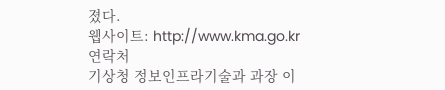졌다.
웹사이트: http://www.kma.go.kr
연락처
기상청 정보인프라기술과 과장 이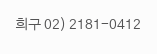희구 02) 2181-0412